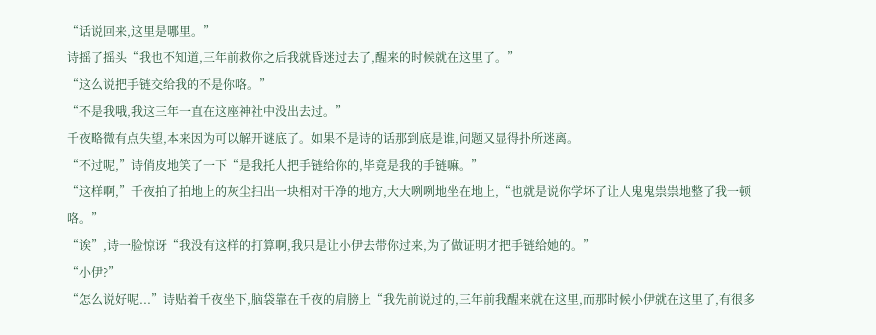“话说回来,这里是哪里。”
诗摇了摇头“我也不知道,三年前救你之后我就昏迷过去了,醒来的时候就在这里了。”
“这么说把手链交给我的不是你咯。”
“不是我哦,我这三年一直在这座神社中没出去过。”
千夜略微有点失望,本来因为可以解开谜底了。如果不是诗的话那到底是谁,问题又显得扑所迷离。
“不过呢,”诗俏皮地笑了一下“是我托人把手链给你的,毕竟是我的手链嘛。”
“这样啊,”千夜拍了拍地上的灰尘扫出一块相对干净的地方,大大咧咧地坐在地上,“也就是说你学坏了让人鬼鬼祟祟地整了我一顿咯。”
“诶”,诗一脸惊讶“我没有这样的打算啊,我只是让小伊去带你过来,为了做证明才把手链给她的。”
“小伊?”
“怎么说好呢...”诗贴着千夜坐下,脑袋靠在千夜的肩膀上“我先前说过的,三年前我醒来就在这里,而那时候小伊就在这里了,有很多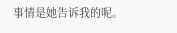事情是她告诉我的呢。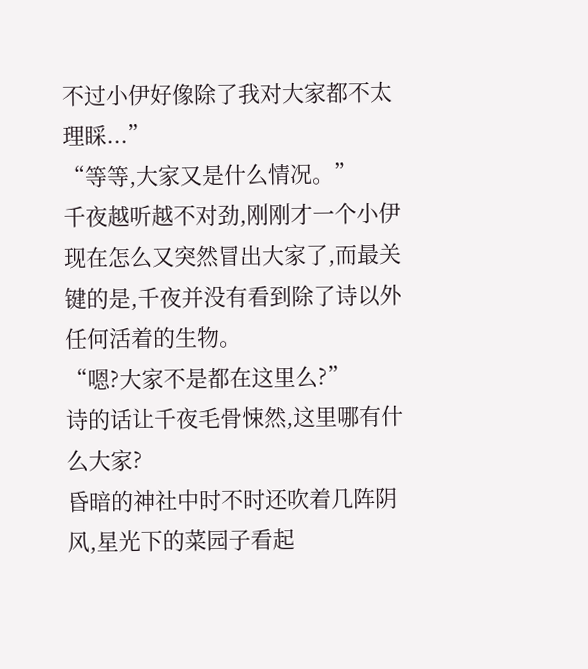不过小伊好像除了我对大家都不太理睬...”
“等等,大家又是什么情况。”
千夜越听越不对劲,刚刚才一个小伊现在怎么又突然冒出大家了,而最关键的是,千夜并没有看到除了诗以外任何活着的生物。
“嗯?大家不是都在这里么?”
诗的话让千夜毛骨悚然,这里哪有什么大家?
昏暗的神社中时不时还吹着几阵阴风,星光下的菜园子看起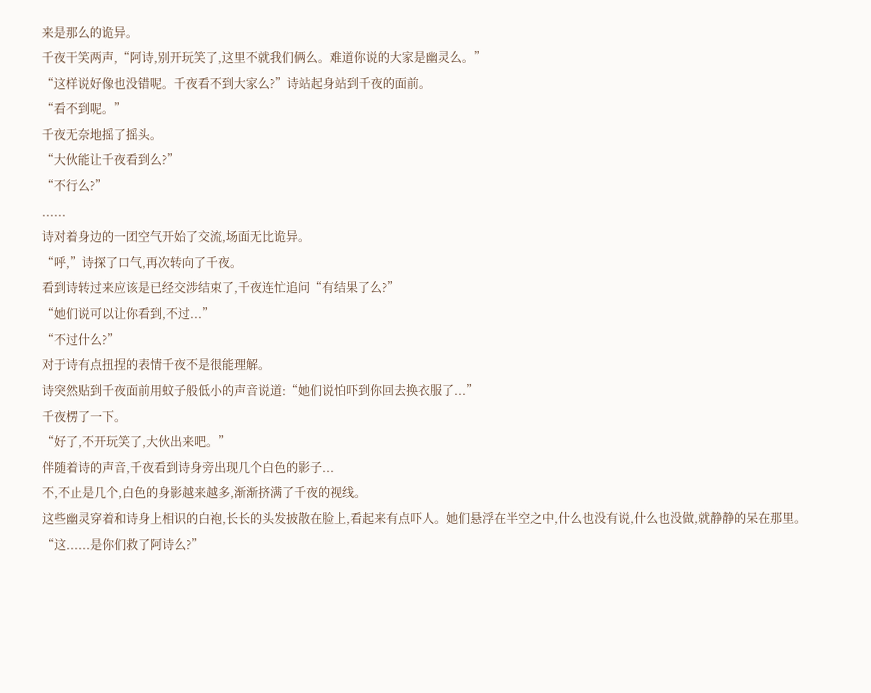来是那么的诡异。
千夜干笑两声,“阿诗,别开玩笑了,这里不就我们俩么。难道你说的大家是幽灵么。”
“这样说好像也没错呢。千夜看不到大家么?”诗站起身站到千夜的面前。
“看不到呢。”
千夜无奈地摇了摇头。
“大伙能让千夜看到么?”
“不行么?”
......
诗对着身边的一团空气开始了交流,场面无比诡异。
“呼,”诗探了口气,再次转向了千夜。
看到诗转过来应该是已经交涉结束了,千夜连忙追问“有结果了么?”
“她们说可以让你看到,不过...”
“不过什么?”
对于诗有点扭捏的表情千夜不是很能理解。
诗突然贴到千夜面前用蚊子般低小的声音说道:“她们说怕吓到你回去换衣服了...”
千夜楞了一下。
“好了,不开玩笑了,大伙出来吧。”
伴随着诗的声音,千夜看到诗身旁出现几个白色的影子...
不,不止是几个,白色的身影越来越多,渐渐挤满了千夜的视线。
这些幽灵穿着和诗身上相识的白袍,长长的头发披散在脸上,看起来有点吓人。她们悬浮在半空之中,什么也没有说,什么也没做,就静静的呆在那里。
“这......是你们救了阿诗么?”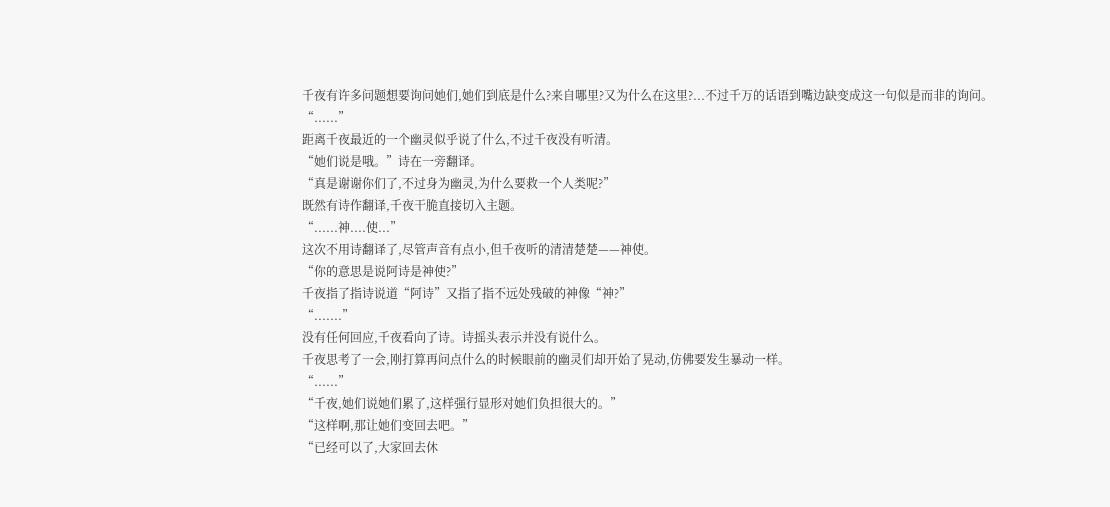千夜有许多问题想要询问她们,她们到底是什么?来自哪里?又为什么在这里?...不过千万的话语到嘴边缺变成这一句似是而非的询问。
“......”
距离千夜最近的一个幽灵似乎说了什么,不过千夜没有听清。
“她们说是哦。”诗在一旁翻译。
“真是谢谢你们了,不过身为幽灵,为什么要救一个人类呢?”
既然有诗作翻译,千夜干脆直接切入主题。
“......神....使...”
这次不用诗翻译了,尽管声音有点小,但千夜听的清清楚楚——神使。
“你的意思是说阿诗是神使?”
千夜指了指诗说道“阿诗”又指了指不远处残破的神像“神?”
“.......”
没有任何回应,千夜看向了诗。诗摇头表示并没有说什么。
千夜思考了一会,刚打算再问点什么的时候眼前的幽灵们却开始了晃动,仿佛要发生暴动一样。
“......”
“千夜,她们说她们累了,这样强行显形对她们负担很大的。”
“这样啊,那让她们变回去吧。”
“已经可以了,大家回去休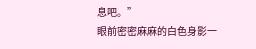息吧。”
眼前密密麻麻的白色身影一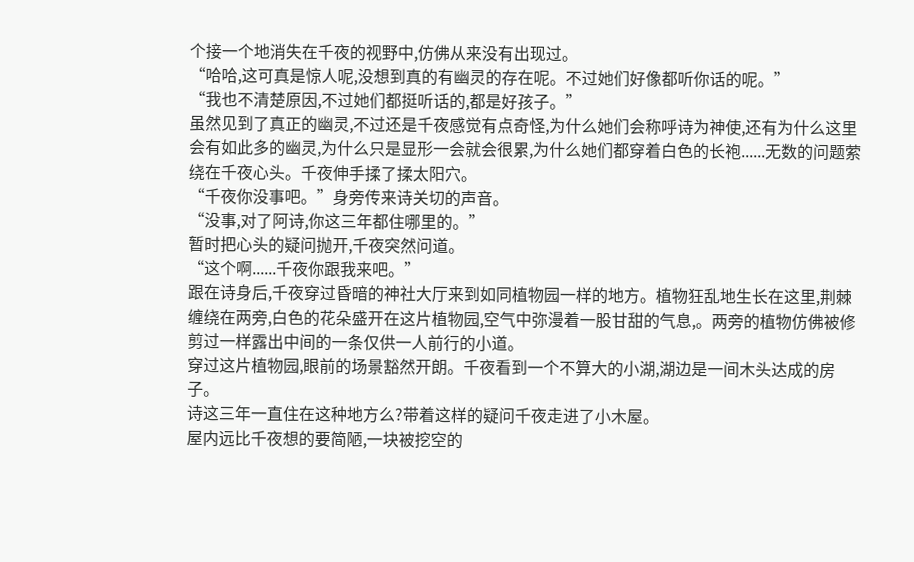个接一个地消失在千夜的视野中,仿佛从来没有出现过。
“哈哈,这可真是惊人呢,没想到真的有幽灵的存在呢。不过她们好像都听你话的呢。”
“我也不清楚原因,不过她们都挺听话的,都是好孩子。”
虽然见到了真正的幽灵,不过还是千夜感觉有点奇怪,为什么她们会称呼诗为神使,还有为什么这里会有如此多的幽灵,为什么只是显形一会就会很累,为什么她们都穿着白色的长袍......无数的问题萦绕在千夜心头。千夜伸手揉了揉太阳穴。
“千夜你没事吧。”身旁传来诗关切的声音。
“没事,对了阿诗,你这三年都住哪里的。”
暂时把心头的疑问抛开,千夜突然问道。
“这个啊......千夜你跟我来吧。”
跟在诗身后,千夜穿过昏暗的神社大厅来到如同植物园一样的地方。植物狂乱地生长在这里,荆棘缠绕在两旁,白色的花朵盛开在这片植物园,空气中弥漫着一股甘甜的气息,。两旁的植物仿佛被修剪过一样露出中间的一条仅供一人前行的小道。
穿过这片植物园,眼前的场景豁然开朗。千夜看到一个不算大的小湖,湖边是一间木头达成的房子。
诗这三年一直住在这种地方么?带着这样的疑问千夜走进了小木屋。
屋内远比千夜想的要简陋,一块被挖空的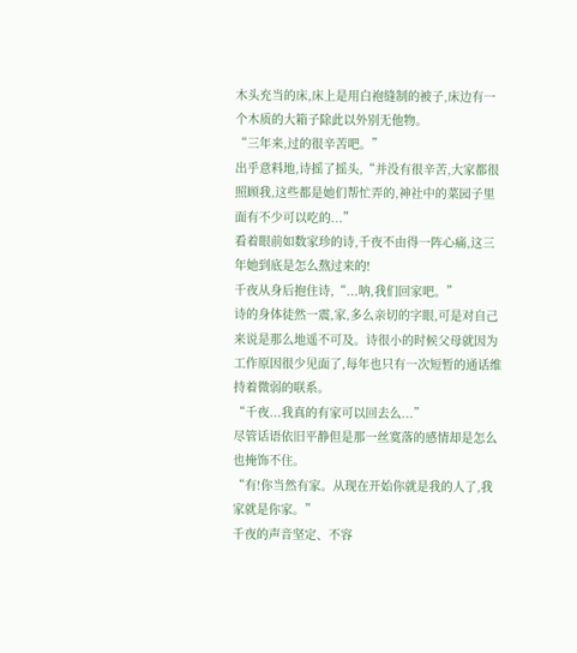木头充当的床,床上是用白袍缝制的被子,床边有一个木质的大箱子除此以外别无他物。
“三年来,过的很辛苦吧。”
出乎意料地,诗摇了摇头,“并没有很辛苦,大家都很照顾我,这些都是她们帮忙弄的,神社中的菜园子里面有不少可以吃的...”
看着眼前如数家珍的诗,千夜不由得一阵心痛,这三年她到底是怎么熬过来的!
千夜从身后抱住诗,“...呐,我们回家吧。”
诗的身体徒然一震,家,多么亲切的字眼,可是对自己来说是那么地遥不可及。诗很小的时候父母就因为工作原因很少见面了,每年也只有一次短暂的通话维持着微弱的联系。
“千夜...我真的有家可以回去么...”
尽管话语依旧平静但是那一丝寞落的感情却是怎么也掩饰不住。
“有!你当然有家。从现在开始你就是我的人了,我家就是你家。”
千夜的声音坚定、不容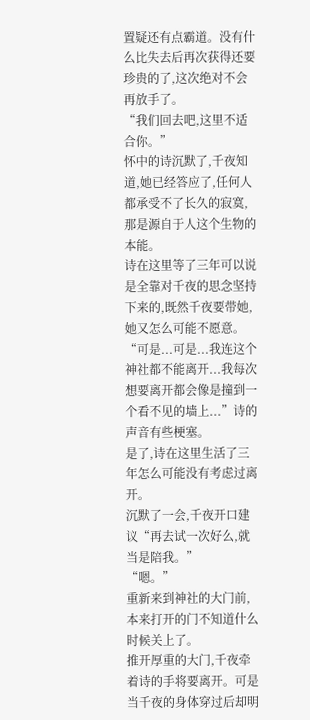置疑还有点霸道。没有什么比失去后再次获得还要珍贵的了,这次绝对不会再放手了。
“我们回去吧,这里不适合你。”
怀中的诗沉默了,千夜知道,她已经答应了,任何人都承受不了长久的寂寞,那是源自于人这个生物的本能。
诗在这里等了三年可以说是全靠对千夜的思念坚持下来的,既然千夜要带她,她又怎么可能不愿意。
“可是...可是...我连这个神社都不能离开...我每次想要离开都会像是撞到一个看不见的墙上...”诗的声音有些梗塞。
是了,诗在这里生活了三年怎么可能没有考虑过离开。
沉默了一会,千夜开口建议“再去试一次好么,就当是陪我。”
“嗯。”
重新来到神社的大门前,本来打开的门不知道什么时候关上了。
推开厚重的大门,千夜牵着诗的手将要离开。可是当千夜的身体穿过后却明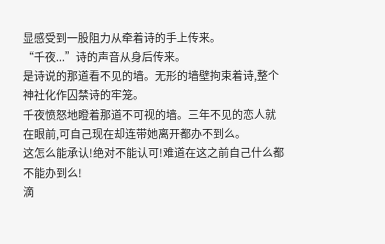显感受到一股阻力从牵着诗的手上传来。
“千夜...”诗的声音从身后传来。
是诗说的那道看不见的墙。无形的墙壁拘束着诗,整个神社化作囚禁诗的牢笼。
千夜愤怒地瞪着那道不可视的墙。三年不见的恋人就在眼前,可自己现在却连带她离开都办不到么。
这怎么能承认!绝对不能认可!难道在这之前自己什么都不能办到么!
滴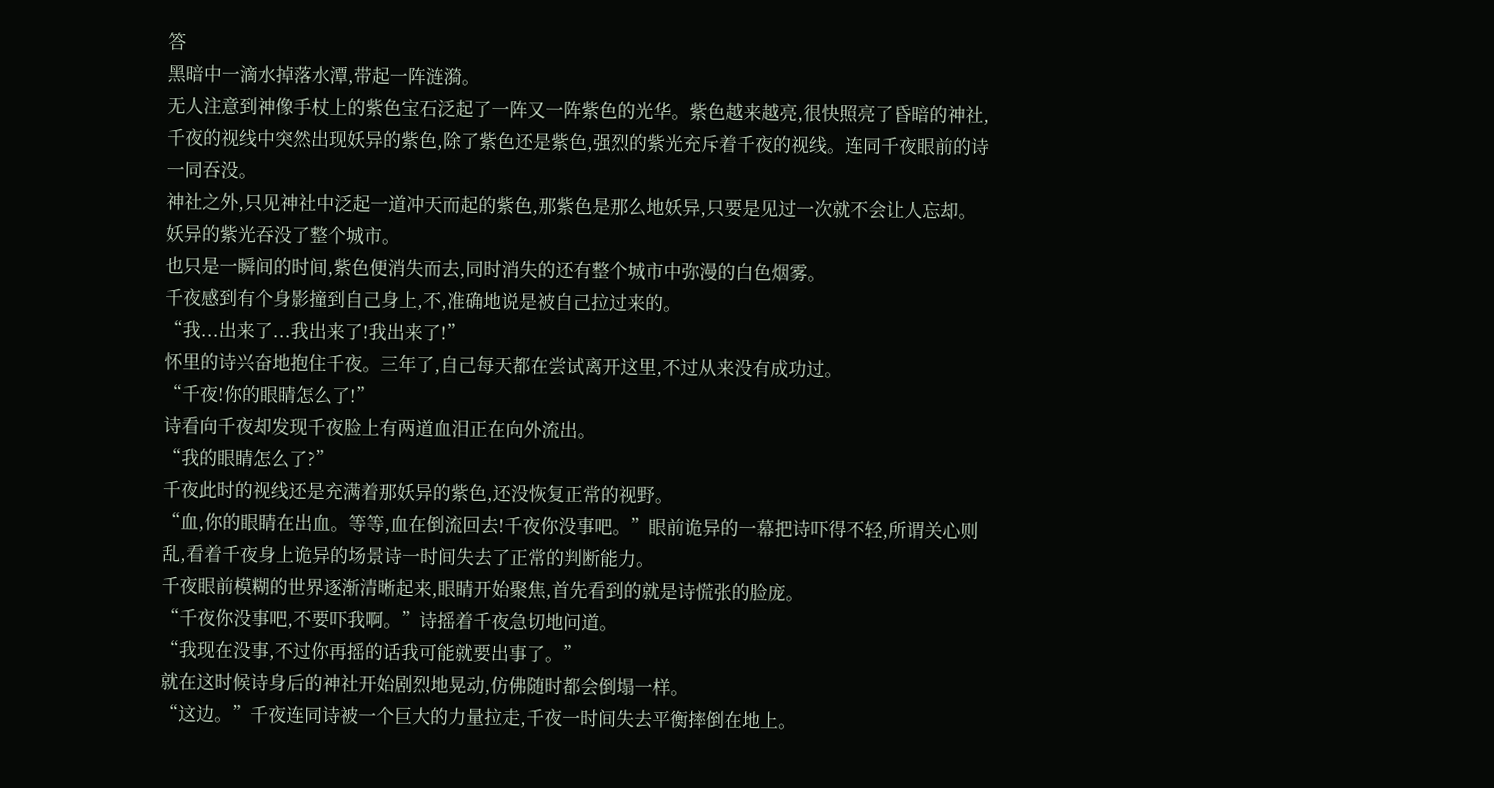答
黑暗中一滴水掉落水潭,带起一阵涟漪。
无人注意到神像手杖上的紫色宝石泛起了一阵又一阵紫色的光华。紫色越来越亮,很快照亮了昏暗的神社,千夜的视线中突然出现妖异的紫色,除了紫色还是紫色,强烈的紫光充斥着千夜的视线。连同千夜眼前的诗一同吞没。
神社之外,只见神社中泛起一道冲天而起的紫色,那紫色是那么地妖异,只要是见过一次就不会让人忘却。
妖异的紫光吞没了整个城市。
也只是一瞬间的时间,紫色便消失而去,同时消失的还有整个城市中弥漫的白色烟雾。
千夜感到有个身影撞到自己身上,不,准确地说是被自己拉过来的。
“我...出来了...我出来了!我出来了!”
怀里的诗兴奋地抱住千夜。三年了,自己每天都在尝试离开这里,不过从来没有成功过。
“千夜!你的眼睛怎么了!”
诗看向千夜却发现千夜脸上有两道血泪正在向外流出。
“我的眼睛怎么了?”
千夜此时的视线还是充满着那妖异的紫色,还没恢复正常的视野。
“血,你的眼睛在出血。等等,血在倒流回去!千夜你没事吧。”眼前诡异的一幕把诗吓得不轻,所谓关心则乱,看着千夜身上诡异的场景诗一时间失去了正常的判断能力。
千夜眼前模糊的世界逐渐清晰起来,眼睛开始聚焦,首先看到的就是诗慌张的脸庞。
“千夜你没事吧,不要吓我啊。”诗摇着千夜急切地问道。
“我现在没事,不过你再摇的话我可能就要出事了。”
就在这时候诗身后的神社开始剧烈地晃动,仿佛随时都会倒塌一样。
“这边。”千夜连同诗被一个巨大的力量拉走,千夜一时间失去平衡摔倒在地上。